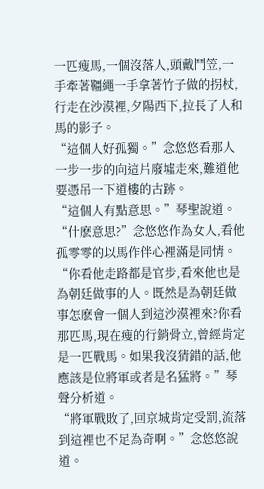一匹瘦馬,一個沒落人,頭戴鬥笠,一手牽著韁繩一手拿著竹子做的拐杖,行走在沙漠裡,夕陽西下,拉長了人和馬的影子。
“這個人好孤獨。”念悠悠看那人一步一步的向這片廢墟走來,難道他要憑吊一下道樓的古跡。
“這個人有點意思。”琴聖說道。
“什麽意思?”念悠悠作為女人,看他孤零零的以馬作伴心裡滿是同情。
“你看他走路都是官步,看來他也是為朝廷做事的人。既然是為朝廷做事怎麽會一個人到這沙漠裡來?你看那匹馬,現在瘦的行銷骨立,曾經肯定是一匹戰馬。如果我沒猜錯的話,他應該是位將軍或者是名猛將。”琴聲分析道。
“將軍戰敗了,回京城肯定受罰,流落到這裡也不足為奇啊。”念悠悠說道。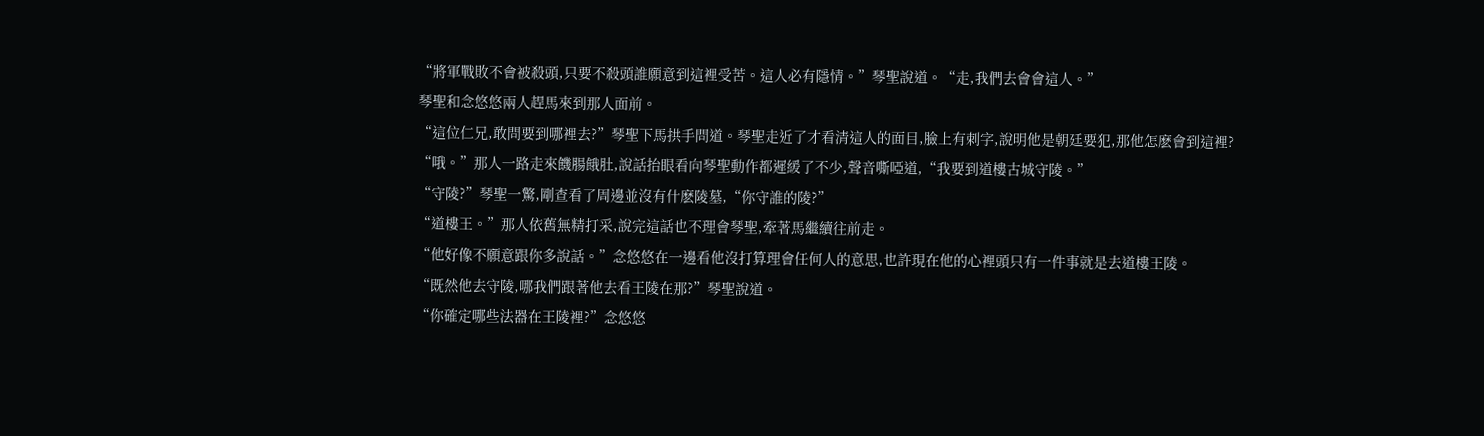“將軍戰敗不會被殺頭,只要不殺頭誰願意到這裡受苦。這人必有隱情。”琴聖說道。“走,我們去會會這人。”
琴聖和念悠悠兩人趕馬來到那人面前。
“這位仁兄,敢問要到哪裡去?”琴聖下馬拱手問道。琴聖走近了才看清這人的面目,臉上有刺字,說明他是朝廷要犯,那他怎麽會到這裡?
“哦。”那人一路走來饑腸餓肚,說話抬眼看向琴聖動作都遲緩了不少,聲音嘶啞道,“我要到道樓古城守陵。”
“守陵?”琴聖一驚,剛查看了周邊並沒有什麽陵墓,“你守誰的陵?”
“道樓王。”那人依舊無精打采,說完這話也不理會琴聖,牽著馬繼續往前走。
“他好像不願意跟你多說話。”念悠悠在一邊看他沒打算理會任何人的意思,也許現在他的心裡頭只有一件事就是去道樓王陵。
“既然他去守陵,哪我們跟著他去看王陵在那?”琴聖說道。
“你確定哪些法器在王陵裡?”念悠悠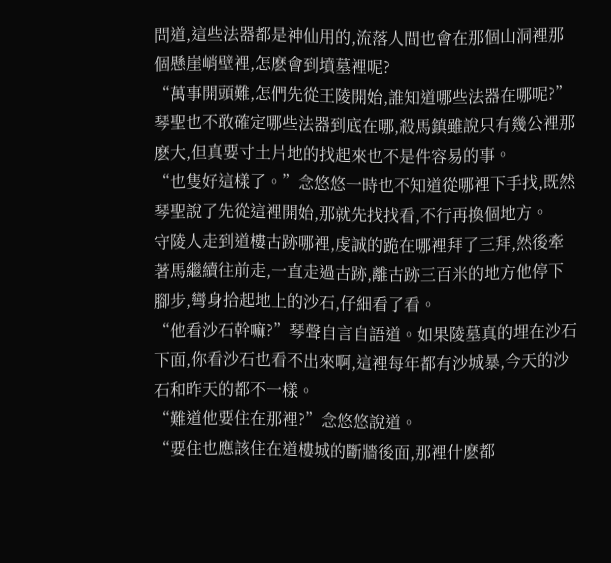問道,這些法器都是神仙用的,流落人間也會在那個山洞裡那個懸崖峭壁裡,怎麽會到墳墓裡呢?
“萬事開頭難,怎們先從王陵開始,誰知道哪些法器在哪呢?”琴聖也不敢確定哪些法器到底在哪,殺馬鎮雖說只有幾公裡那麽大,但真要寸土片地的找起來也不是件容易的事。
“也隻好這樣了。”念悠悠一時也不知道從哪裡下手找,既然琴聖說了先從這裡開始,那就先找找看,不行再換個地方。
守陵人走到道樓古跡哪裡,虔誠的跪在哪裡拜了三拜,然後牽著馬繼續往前走,一直走過古跡,離古跡三百米的地方他停下腳步,彎身拾起地上的沙石,仔細看了看。
“他看沙石幹嘛?”琴聲自言自語道。如果陵墓真的埋在沙石下面,你看沙石也看不出來啊,這裡每年都有沙城暴,今天的沙石和昨天的都不一樣。
“難道他要住在那裡?”念悠悠說道。
“要住也應該住在道樓城的斷牆後面,那裡什麽都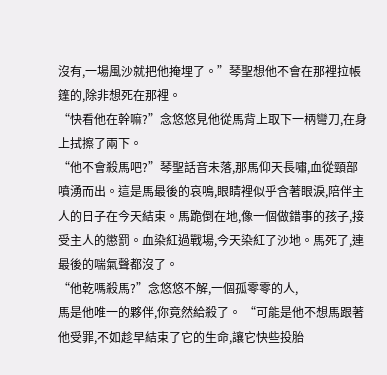沒有,一場風沙就把他掩埋了。”琴聖想他不會在那裡拉帳篷的,除非想死在那裡。
“快看他在幹嘛?”念悠悠見他從馬背上取下一柄彎刀,在身上拭擦了兩下。
“他不會殺馬吧?”琴聖話音未落,那馬仰天長嘯,血從頸部噴湧而出。這是馬最後的哀鳴,眼睛裡似乎含著眼淚,陪伴主人的日子在今天結束。馬跪倒在地,像一個做錯事的孩子,接受主人的懲罰。血染紅過戰場,今天染紅了沙地。馬死了,連最後的喘氣聲都沒了。
“他乾嗎殺馬?”念悠悠不解,一個孤零零的人,
馬是他唯一的夥伴,你竟然給殺了。 “可能是他不想馬跟著他受罪,不如趁早結束了它的生命,讓它快些投胎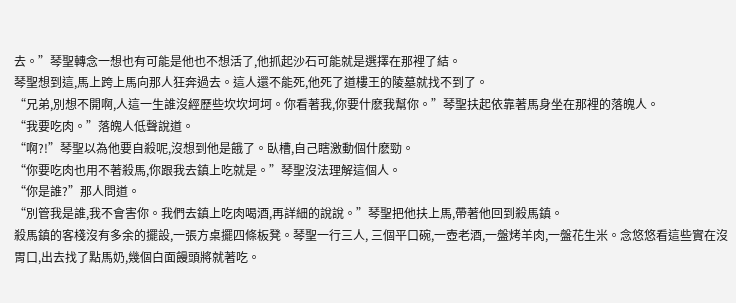去。”琴聖轉念一想也有可能是他也不想活了,他抓起沙石可能就是選擇在那裡了結。
琴聖想到這,馬上跨上馬向那人狂奔過去。這人還不能死,他死了道樓王的陵墓就找不到了。
“兄弟,別想不開啊,人這一生誰沒經歷些坎坎坷坷。你看著我,你要什麽我幫你。”琴聖扶起依靠著馬身坐在那裡的落魄人。
“我要吃肉。”落魄人低聲說道。
“啊?!”琴聖以為他要自殺呢,沒想到他是餓了。臥槽,自己瞎激動個什麽勁。
“你要吃肉也用不著殺馬,你跟我去鎮上吃就是。”琴聖沒法理解這個人。
“你是誰?”那人問道。
“別管我是誰,我不會害你。我們去鎮上吃肉喝酒,再詳細的說說。”琴聖把他扶上馬,帶著他回到殺馬鎮。
殺馬鎮的客棧沒有多余的擺設,一張方桌擺四條板凳。琴聖一行三人, 三個平口碗,一壺老酒,一盤烤羊肉,一盤花生米。念悠悠看這些實在沒胃口,出去找了點馬奶,幾個白面饅頭將就著吃。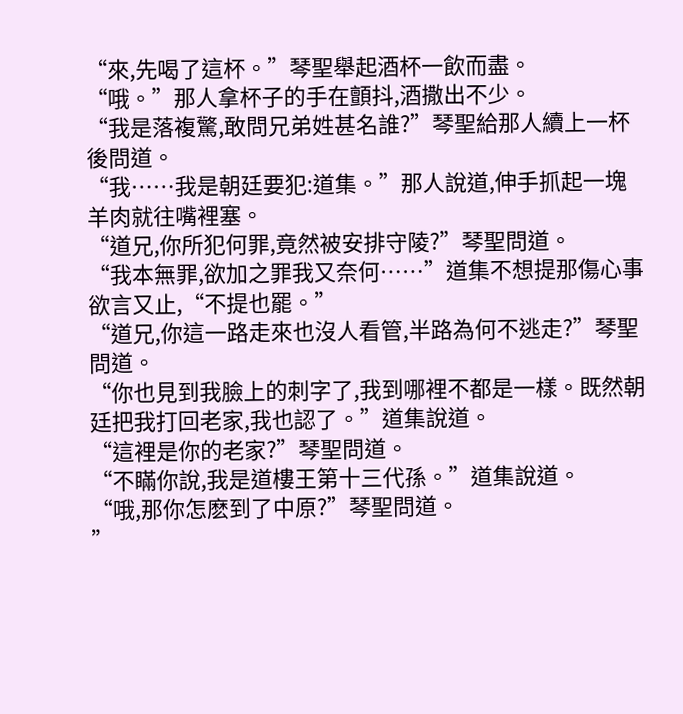“來,先喝了這杯。”琴聖舉起酒杯一飲而盡。
“哦。”那人拿杯子的手在顫抖,酒撒出不少。
“我是落複驚,敢問兄弟姓甚名誰?”琴聖給那人續上一杯後問道。
“我……我是朝廷要犯:道集。”那人說道,伸手抓起一塊羊肉就往嘴裡塞。
“道兄,你所犯何罪,竟然被安排守陵?”琴聖問道。
“我本無罪,欲加之罪我又奈何……”道集不想提那傷心事欲言又止,“不提也罷。”
“道兄,你這一路走來也沒人看管,半路為何不逃走?”琴聖問道。
“你也見到我臉上的刺字了,我到哪裡不都是一樣。既然朝廷把我打回老家,我也認了。”道集說道。
“這裡是你的老家?”琴聖問道。
“不瞞你說,我是道樓王第十三代孫。”道集說道。
“哦,那你怎麽到了中原?”琴聖問道。
”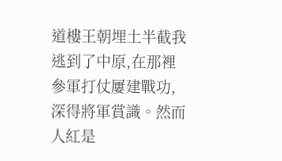道樓王朝埋土半截我逃到了中原,在那裡參軍打仗屢建戰功,深得將軍賞識。然而人紅是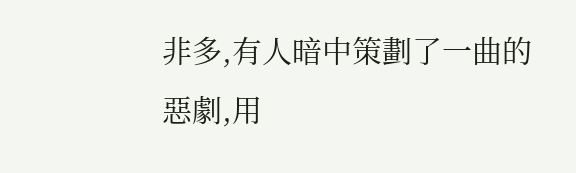非多,有人暗中策劃了一曲的惡劇,用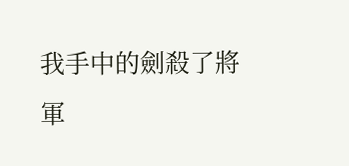我手中的劍殺了將軍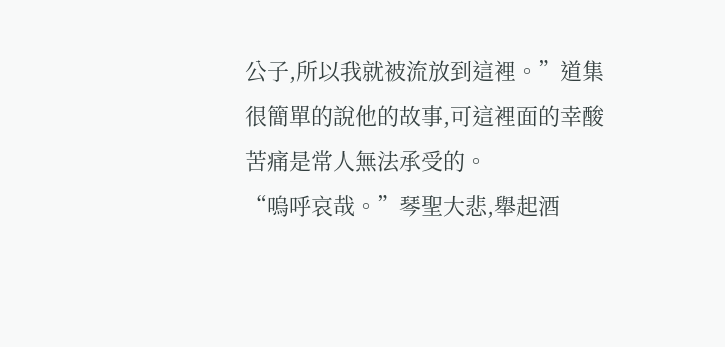公子,所以我就被流放到這裡。”道集很簡單的說他的故事,可這裡面的幸酸苦痛是常人無法承受的。
“嗚呼哀哉。”琴聖大悲,舉起酒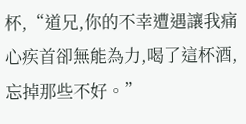杯,“道兄,你的不幸遭遇讓我痛心疾首卻無能為力,喝了這杯酒,忘掉那些不好。”